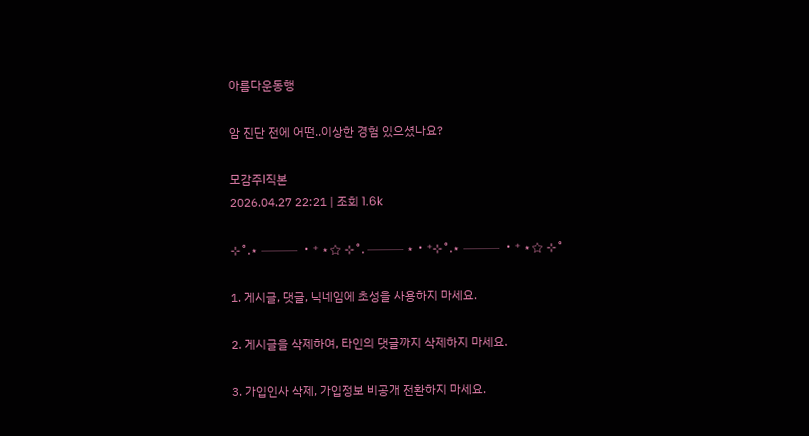아름다운동행

암 진단 전에 어떤..이상한 경험 있으셨나요?

모감주l직본
2026.04.27 22:21 | 조회 1.6k

⊹˚.⋆ ─── ‧⁺ ⋆☆ ⊹˚. ─── ⋆‧⁺⊹˚.⋆ ─── ‧⁺ ⋆☆ ⊹˚

1. 게시글, 댓글, 닉네임에 초성을 사용하지 마세요.

2. 게시글을 삭제하여, 타인의 댓글까지 삭제하지 마세요.

3. 가입인사 삭제, 가입정보 비공개 전환하지 마세요.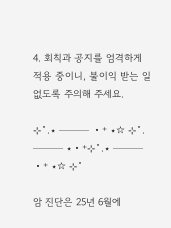4. 회칙과 공지를 엄격하게 적용 중이니, 불이익 받는 일 없도록 주의해 주세요.

⊹˚.⋆ ─── ‧⁺ ⋆☆ ⊹˚. ─── ⋆‧⁺⊹˚.⋆ ─── ‧⁺ ⋆☆ ⊹˚

암 진단은 25년 6월에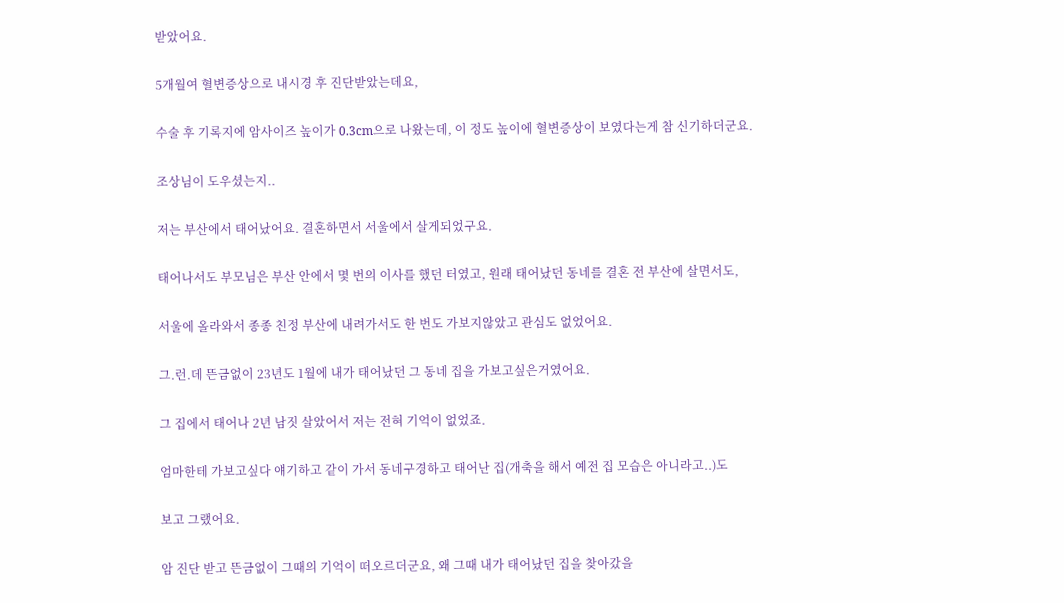받았어요.

5개월여 혈변증상으로 내시경 후 진단받았는데요,

수술 후 기록지에 암사이즈 높이가 0.3cm으로 나왔는데, 이 정도 높이에 혈변증상이 보였다는게 참 신기하더군요.

조상님이 도우셨는지..

저는 부산에서 태어났어요. 결혼하면서 서울에서 살게되었구요.

태어나서도 부모님은 부산 안에서 몇 번의 이사를 했던 터였고, 원래 태어났던 동네를 결혼 전 부산에 살면서도,

서울에 올라와서 종종 친정 부산에 내려가서도 한 번도 가보지않았고 관심도 없었어요.

그.런.데 뜬금없이 23년도 1월에 내가 태어났던 그 동네 집을 가보고싶은거였어요.

그 집에서 태어나 2년 남짓 살았어서 저는 전혀 기억이 없었죠.

엄마한테 가보고싶다 얘기하고 같이 가서 동네구경하고 태어난 집(개축을 해서 예전 집 모습은 아니라고..)도

보고 그랬어요.

암 진단 받고 뜬금없이 그때의 기억이 떠오르더군요, 왜 그때 내가 태어났던 집을 찾아갔을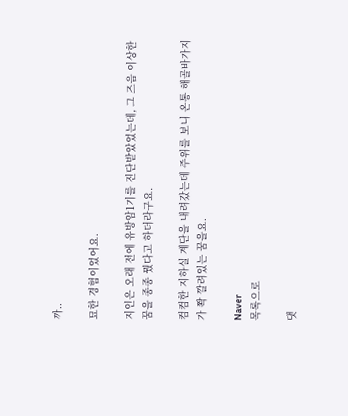까..

묘한 경험이었어요.

지인은 오래 전에 유방암1기를 진단받았었는데, 그 즈음 이상한 꿈을 종종 꿨다고 하더라구요.

컴컴한 지하실 계단을 내려갔는데 주위를 보니 온통 해골바가지가 쫙 깔려있는 꿈을요.

Naver
목록으로

댓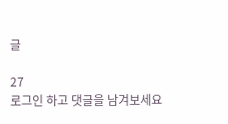글

27
로그인 하고 댓글을 남겨보세요